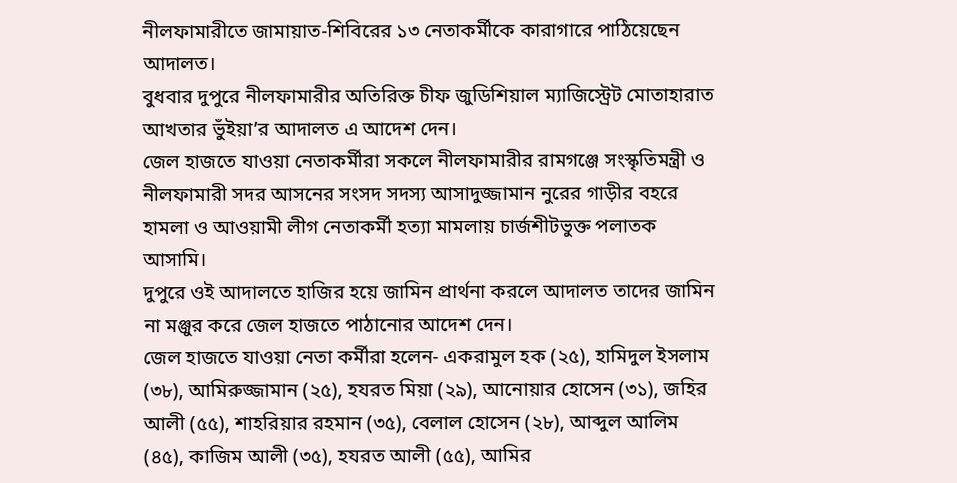নীলফামারীতে জামায়াত-শিবিরের ১৩ নেতাকর্মীকে কারাগারে পাঠিয়েছেন আদালত।
বুধবার দুপুরে নীলফামারীর অতিরিক্ত চীফ জুডিশিয়াল ম্যাজিস্ট্রেট মোতাহারাত আখতার ভুঁইয়া’র আদালত এ আদেশ দেন।
জেল হাজতে যাওয়া নেতাকর্মীরা সকলে নীলফামারীর রামগঞ্জে সংস্কৃতিমন্ত্রী ও নীলফামারী সদর আসনের সংসদ সদস্য আসাদুজ্জামান নুরের গাড়ীর বহরে হামলা ও আওয়ামী লীগ নেতাকর্মী হত্যা মামলায় চার্জশীটভুক্ত পলাতক আসামি।
দুপুরে ওই আদালতে হাজির হয়ে জামিন প্রার্থনা করলে আদালত তাদের জামিন না মঞ্জুর করে জেল হাজতে পাঠানোর আদেশ দেন।
জেল হাজতে যাওয়া নেতা কর্মীরা হলেন- একরামুল হক (২৫), হামিদুল ইসলাম (৩৮), আমিরুজ্জামান (২৫), হযরত মিয়া (২৯), আনোয়ার হোসেন (৩১), জহির আলী (৫৫), শাহরিয়ার রহমান (৩৫), বেলাল হোসেন (২৮), আব্দুল আলিম (৪৫), কাজিম আলী (৩৫), হযরত আলী (৫৫), আমির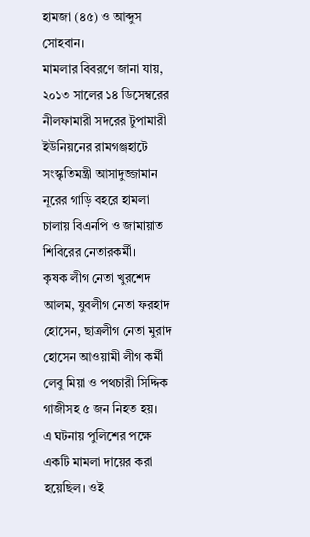হামজা (৪৫) ও আব্দুস সোহবান।
মামলার বিবরণে জানা যায়, ২০১৩ সালের ১৪ ডিসেম্বরের নীলফামারী সদরের টুপামারী ইউনিয়নের রামগঞ্জহাটে সংস্কৃতিমন্ত্রী আসাদুজ্জামান নূরের গাড়ি বহরে হামলা চালায় বিএনপি ও জামায়াত শিবিরের নেতারকর্মী।
কৃষক লীগ নেতা খুরশেদ আলম, যুবলীগ নেতা ফরহাদ হোসেন, ছাত্রলীগ নেতা মুরাদ হোসেন আওয়ামী লীগ কর্মী লেবু মিয়া ও পথচারী সিদ্দিক গাজীসহ ৫ জন নিহত হয়।
এ ঘটনায় পুলিশের পক্ষে একটি মামলা দায়ের করা হয়েছিল। ওই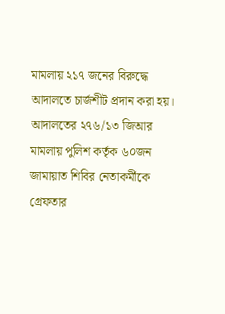মামলায় ২১৭ জনের বিরুদ্ধে আদালতে চার্জশীট প্রদান করা হয়।
আদালতের ২৭৬/১৩ জিআর মামলায় পুলিশ কর্তৃক ৬০জন জামায়াত শিবির নেতাকর্মীকে গ্রেফতার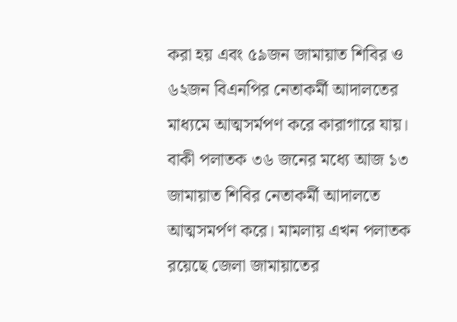করা হয় এবং ৫৯জন জামায়াত শিবির ও ৬২জন বিএনপির নেতাকর্মী আদালতের মাধ্যমে আত্মসর্মপণ করে কারাগারে যায়।
বাকী পলাতক ৩৬ জনের মধ্যে আজ ১৩ জামায়াত শিবির নেতাকর্মী আদালতে আত্মসমর্পণ করে। মামলায় এখন পলাতক রয়েছে জেলা জামায়াতের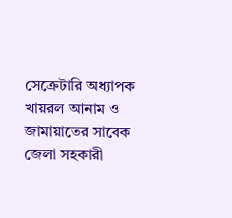সেক্রেটারি অধ্যাপক খায়রল আনাম ও জামায়াতের সাবেক জেলা সহকারী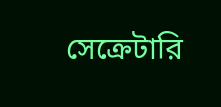সেক্রেটারি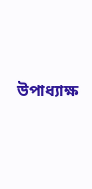উপাধ্যাক্ষ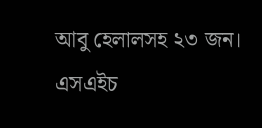আবু হেলালসহ ২৩ জন।
এসএইচ